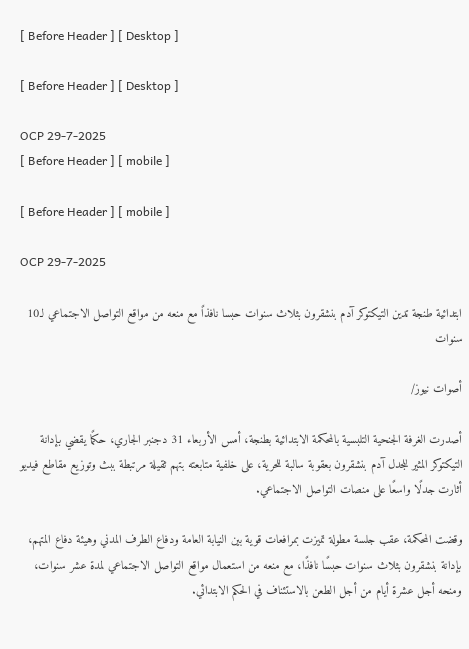[ Before Header ] [ Desktop ]

[ Before Header ] [ Desktop ]

OCP 29-7-2025
[ Before Header ] [ mobile ]

[ Before Header ] [ mobile ]

OCP 29-7-2025

ابتدائية طنجة تدين التيكتوكر آدم بنشقرون بثلاث سنوات حبسا نافذاً مع منعه من مواقع التواصل الاجتماعي لـ10 سنوات

أصوات نيوز/

أصدرت الغرفة الجنحية التلبسية بالمحكمة الابتدائية بطنجة، أمس الأربعاء 31 دجنبر الجاري، حكمًا يقضي بإدانة التيكتوكر المثير للجدل آدم بنشقرون بعقوبة سالبة للحرية، على خلفية متابعته بتهم ثقيلة مرتبطة ببث وتوزيع مقاطع فيديو أثارت جدلًا واسعًا على منصات التواصل الاجتماعي.

وقضت المحكمة، عقب جلسة مطولة تميزت بمرافعات قوية بين النيابة العامة ودفاع الطرف المدني وهيئة دفاع المتهم، بإدانة بنشقرون بثلاث سنوات حبسًا نافذًا، مع منعه من استعمال مواقع التواصل الاجتماعي لمدة عشر سنوات، ومنحه أجل عشرة أيام من أجل الطعن بالاستئناف في الحكم الابتدائي.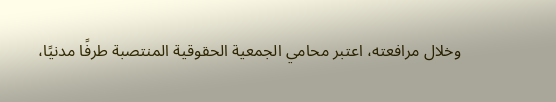وخلال مرافعته، اعتبر محامي الجمعية الحقوقية المنتصبة طرفًا مدنيًا،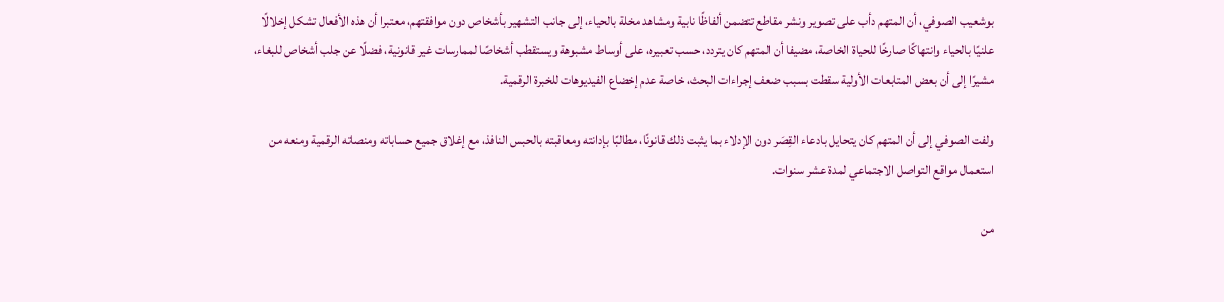بوشعيب الصوفي، أن المتهم دأب على تصوير ونشر مقاطع تتضمن ألفاظًا نابية ومشاهد مخلة بالحياء، إلى جانب التشهير بأشخاص دون موافقتهم، معتبرا أن هذه الأفعال تشكل إخلالًا علنيًا بالحياء وانتهاكًا صارخًا للحياة الخاصة، مضيفا أن المتهم كان يتردد، حسب تعبيره، على أوساط مشبوهة ويستقطب أشخاصًا لممارسات غير قانونية، فضلًا عن جلب أشخاص للبغاء، مشيرًا إلى أن بعض المتابعات الأولية سقطت بسبب ضعف إجراءات البحث، خاصة عدم إخضاع الفيديوهات للخبرة الرقمية.

ولفت الصوفي إلى أن المتهم كان يتحايل بادعاء القِصَر دون الإدلاء بما يثبت ذلك قانونًا، مطالبًا بإدانته ومعاقبته بالحبس النافذ، مع إغلاق جميع حساباته ومنصاته الرقمية ومنعه من استعمال مواقع التواصل الاجتماعي لمدة عشر سنوات.

من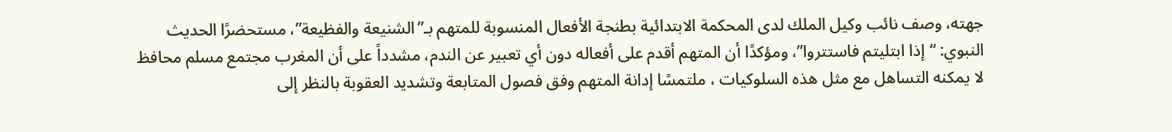جهته، وصف نائب وكيل الملك لدى المحكمة الابتدائية بطنجة الأفعال المنسوبة للمتهم بـ”الشنيعة والفظيعة”، مستحضرًا الحديث النبوي: “إذا ابتليتم فاستتروا”، ومؤكدًا أن المتهم أقدم على أفعاله دون أي تعبير عن الندم، مشدداً على أن المغرب مجتمع مسلم محافظ لا يمكنه التساهل مع مثل هذه السلوكيات ، ملتمسًا إدانة المتهم وفق فصول المتابعة وتشديد العقوبة بالنظر إلى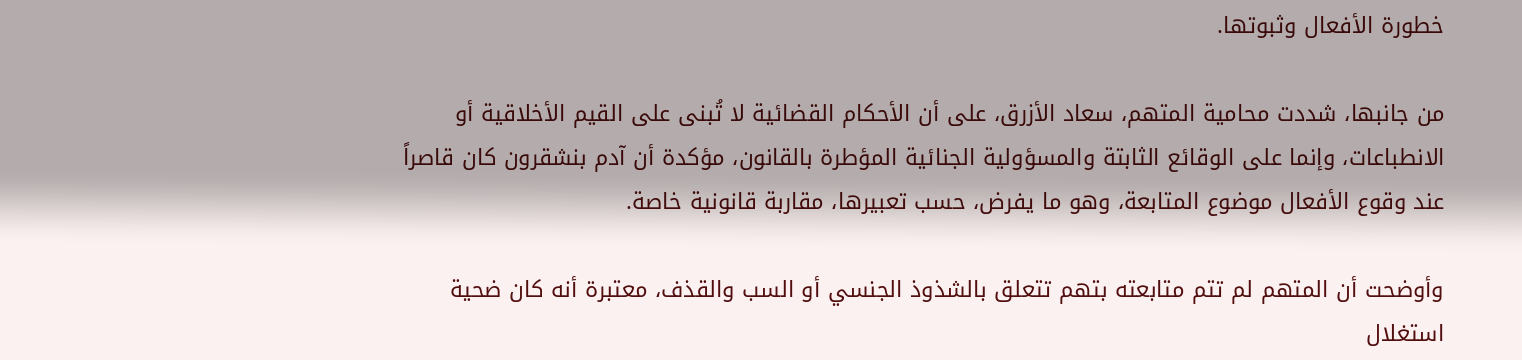خطورة الأفعال وثبوتها.

من جانبها، شددت محامية المتهم، سعاد الأزرق، على أن الأحكام القضائية لا تُبنى على القيم الأخلاقية أو الانطباعات، وإنما على الوقائع الثابتة والمسؤولية الجنائية المؤطرة بالقانون، مؤكدة أن آدم بنشقرون كان قاصراً عند وقوع الأفعال موضوع المتابعة، وهو ما يفرض، حسب تعبيرها، مقاربة قانونية خاصة.

وأوضحت أن المتهم لم تتم متابعته بتهم تتعلق بالشذوذ الجنسي أو السب والقذف، معتبرة أنه كان ضحية استغلال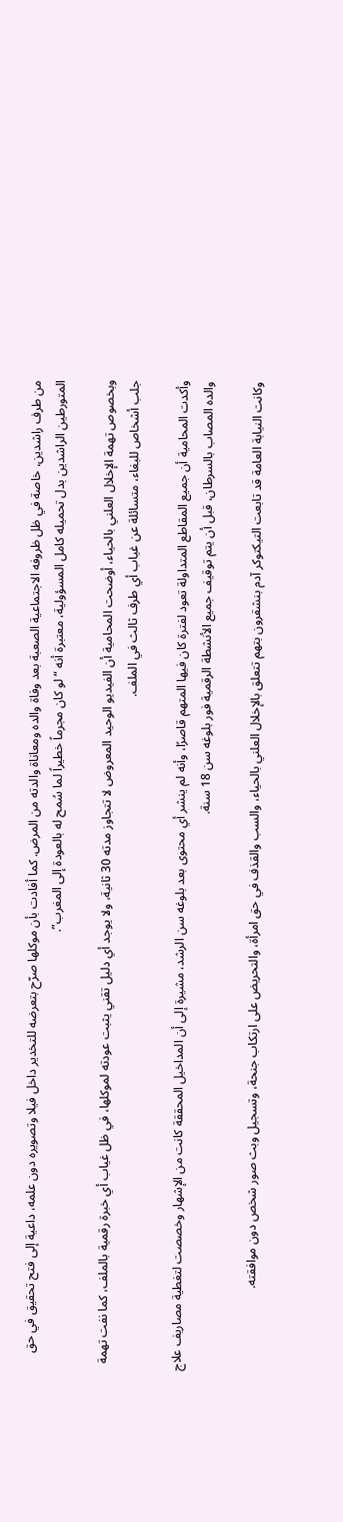من طرف راشدين، خاصة في ظل ظروفه الاجتماعية الصعبة بعد وفاة والده ومعاناة والدته من المرض. كما أفادت بأن موكلها صرّح بتعرضه للتخدير داخل فيلا وتصويره دون علمه، داعية إلى فتح تحقيق في حق المتورطين الراشدين بدل تحميله كامل المسؤولية، معتبرة أنه “لو كان مجرماً خطيراً لما سُمح له بالعودة إلى المغرب”.

وبخصوص تهمة الإخلال العلني بالحياء، أوضحت المحامية أن الفيديو الوحيد المعروض لا تتجاوز مدته 30 ثانية، ولا يوجد أي دليل تقني يثبت عودته لموكلها، في ظل غياب أي خبرة رقمية بالملف، كما نفت تهمة جلب أشخاص للبغاء، متسائلة عن غياب أي طرف ثالث في الملف.

وأكدت المحامية أن جميع المقاطع المتداولة تعود لفترة كان فيها المتهم قاصرًا، وأنه لم ينشر أي محتوى بعد بلوغه سن الرشد، مشيرة إلى أن المداخيل المحققة كانت من الإشهار وخصصت لتغطية مصاريف علاج والده المصاب بالسرطان، قبل أن يتم توقيف جميع الأنشطة الرقمية فور بلوغه سن 18 سنة.

وكانت النيابة العامة قد تابعت التيكتوكر آدم بنشقرون بتهم تتعلق بالإخلال العلني بالحياء، والسب والقذف في حق امرأة، والتحريض على ارتكاب جنحة، وتسجيل وبث صور شخص دون موافقته.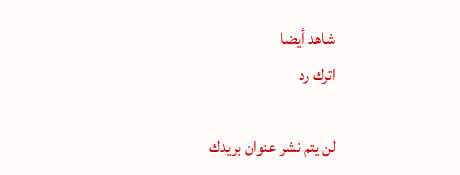شاهد أيضا
اترك رد

لن يتم نشر عنوان بريدك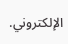الإلكتروني.